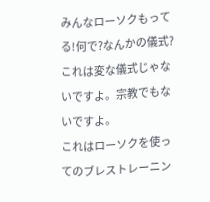みんなローソクもってる!何で?なんかの儀式?
これは変な儀式じゃないですよ。宗教でもないですよ。
これはローソクを使ってのブレストレーニン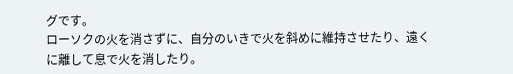グです。
ローソクの火を消さずに、自分のいきで火を斜めに維持させたり、遠くに離して息で火を消したり。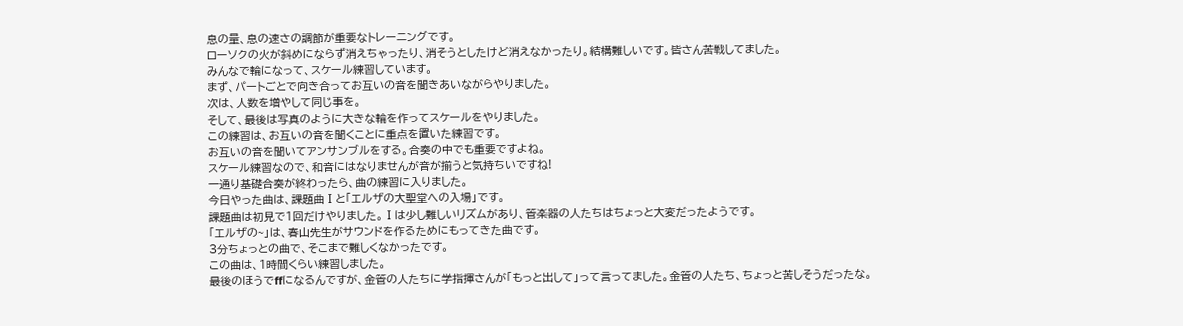息の量、息の速さの調節が重要なトレーニングです。
ローソクの火が斜めにならず消えちゃったり、消そうとしたけど消えなかったり。結構難しいです。皆さん苦戦してました。
みんなで輪になって、スケール練習しています。
まず、パートごとで向き合ってお互いの音を聞きあいながらやりました。
次は、人数を増やして同じ事を。
そして、最後は写真のように大きな輪を作ってスケールをやりました。
この練習は、お互いの音を聞くことに重点を置いた練習です。
お互いの音を聞いてアンサンブルをする。合奏の中でも重要ですよね。
スケール練習なので、和音にはなりませんが音が揃うと気持ちいですね!
一通り基礎合奏が終わったら、曲の練習に入りました。
今日やった曲は、課題曲Ⅰと「エルザの大聖堂への入場」です。
課題曲は初見で1回だけやりました。Ⅰは少し難しいリズムがあり、管楽器の人たちはちょっと大変だったようです。
「エルザの~」は、春山先生がサウンドを作るためにもってきた曲です。
3分ちょっとの曲で、そこまで難しくなかったです。
この曲は、1時間くらい練習しました。
最後のほうでffになるんですが、金管の人たちに学指揮さんが「もっと出して」って言ってました。金管の人たち、ちょっと苦しそうだったな。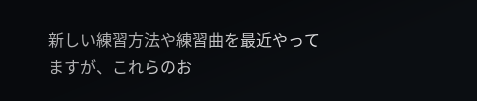新しい練習方法や練習曲を最近やってますが、これらのお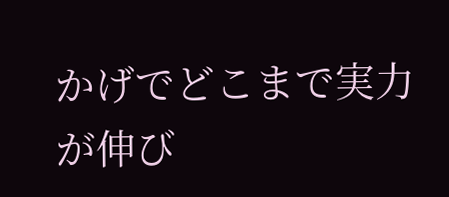かげでどこまで実力が伸び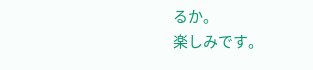るか。
楽しみです。